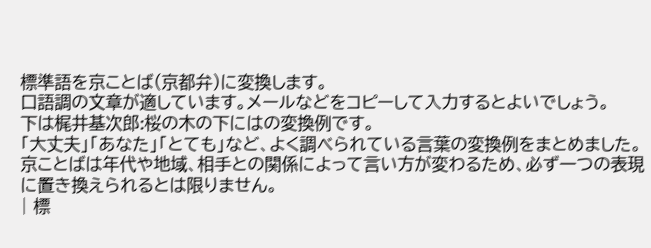標準語を京ことば(京都弁)に変換します。
口語調の文章が適しています。メールなどをコピーして入力するとよいでしょう。
下は梶井基次郎:桜の木の下にはの変換例です。
「大丈夫」「あなた」「とても」など、よく調べられている言葉の変換例をまとめました。京ことばは年代や地域、相手との関係によって言い方が変わるため、必ず一つの表現に置き換えられるとは限りません。
| 標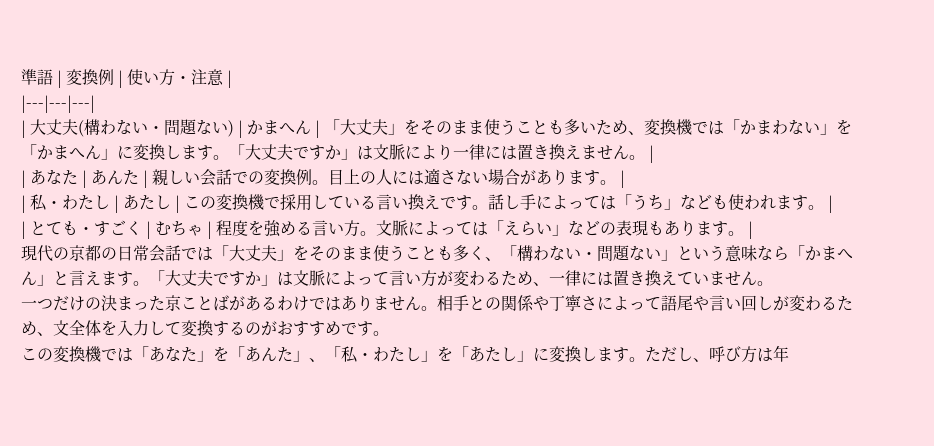準語 | 変換例 | 使い方・注意 |
|---|---|---|
| 大丈夫(構わない・問題ない) | かまへん | 「大丈夫」をそのまま使うことも多いため、変換機では「かまわない」を「かまへん」に変換します。「大丈夫ですか」は文脈により一律には置き換えません。 |
| あなた | あんた | 親しい会話での変換例。目上の人には適さない場合があります。 |
| 私・わたし | あたし | この変換機で採用している言い換えです。話し手によっては「うち」なども使われます。 |
| とても・すごく | むちゃ | 程度を強める言い方。文脈によっては「えらい」などの表現もあります。 |
現代の京都の日常会話では「大丈夫」をそのまま使うことも多く、「構わない・問題ない」という意味なら「かまへん」と言えます。「大丈夫ですか」は文脈によって言い方が変わるため、一律には置き換えていません。
一つだけの決まった京ことばがあるわけではありません。相手との関係や丁寧さによって語尾や言い回しが変わるため、文全体を入力して変換するのがおすすめです。
この変換機では「あなた」を「あんた」、「私・わたし」を「あたし」に変換します。ただし、呼び方は年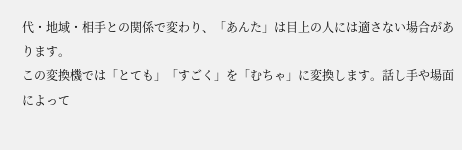代・地域・相手との関係で変わり、「あんた」は目上の人には適さない場合があります。
この変換機では「とても」「すごく」を「むちゃ」に変換します。話し手や場面によって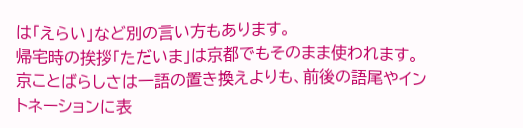は「えらい」など別の言い方もあります。
帰宅時の挨拶「ただいま」は京都でもそのまま使われます。京ことばらしさは一語の置き換えよりも、前後の語尾やイントネーションに表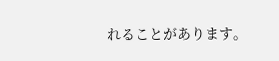れることがあります。